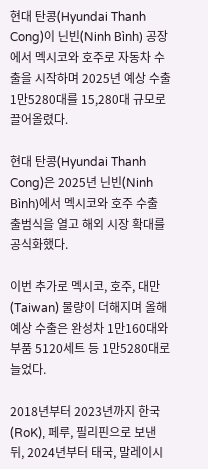현대 탄콩(Hyundai Thanh Cong)이 닌빈(Ninh Bình) 공장에서 멕시코와 호주로 자동차 수출을 시작하며 2025년 예상 수출 1만5280대를 15,280대 규모로 끌어올렸다.

현대 탄콩(Hyundai Thanh Cong)은 2025년 닌빈(Ninh Bình)에서 멕시코와 호주 수출 출범식을 열고 해외 시장 확대를 공식화했다.

이번 추가로 멕시코, 호주, 대만(Taiwan) 물량이 더해지며 올해 예상 수출은 완성차 1만160대와 부품 5120세트 등 1만5280대로 늘었다.

2018년부터 2023년까지 한국(RoK), 페루, 필리핀으로 보낸 뒤, 2024년부터 태국, 말레이시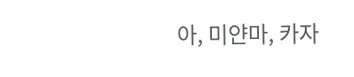아, 미얀마, 카자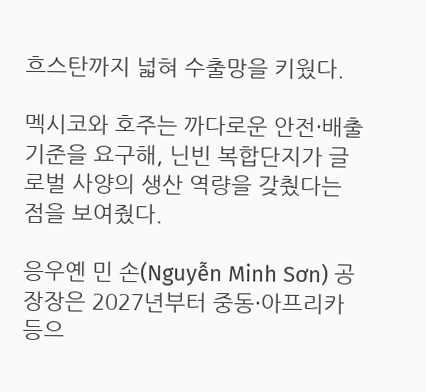흐스탄까지 넓혀 수출망을 키웠다.

멕시코와 호주는 까다로운 안전·배출 기준을 요구해, 닌빈 복합단지가 글로벌 사양의 생산 역량을 갖췄다는 점을 보여줬다.

응우옌 민 손(Nguyễn Minh Sơn) 공장장은 2027년부터 중동·아프리카 등으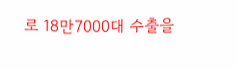로 18만7000대 수출을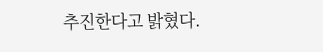추진한다고 밝혔다.